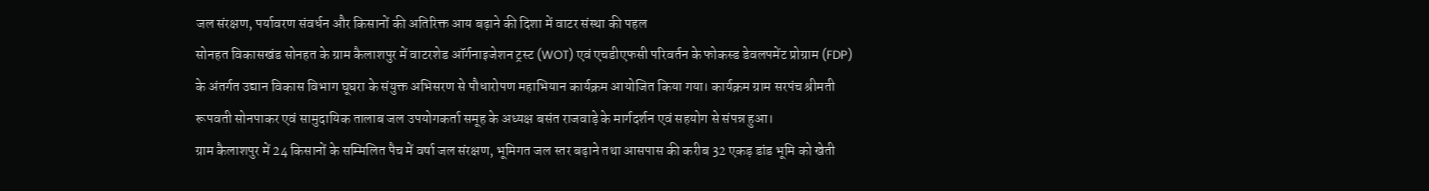जल संरक्षण, पर्यावरण संवर्धन और किसानों की अतिरिक्त आय बढ़ाने की दिशा में वाटर संस्था की पहल
सोनहत विकासखंड सोनहत के ग्राम कैलाशपुर में वाटरशेड ऑर्गनाइजेशन ट्रस्ट (WOT) एवं एचडीएफसी परिवर्तन के फोकस्ड डेवलपमेंट प्रोग्राम (FDP) के अंतर्गत उद्यान विकास विभाग घूघरा के संयुक्त अभिसरण से पौधारोपण महाभियान कार्यक्रम आयोजित किया गया। कार्यक्रम ग्राम सरपंच श्रीमती रूपवती सोनपाकर एवं सामुदायिक तालाब जल उपयोगकर्ता समूह के अध्यक्ष बसंत राजवाड़े के मार्गदर्शन एवं सहयोग से संपन्न हुआ।
ग्राम कैलाशपुर में 24 किसानों के सम्मिलित पैच में वर्षा जल संरक्षण, भूमिगत जल स्तर बढ़ाने तथा आसपास की करीब 32 एकड़ डांड भूमि को खेती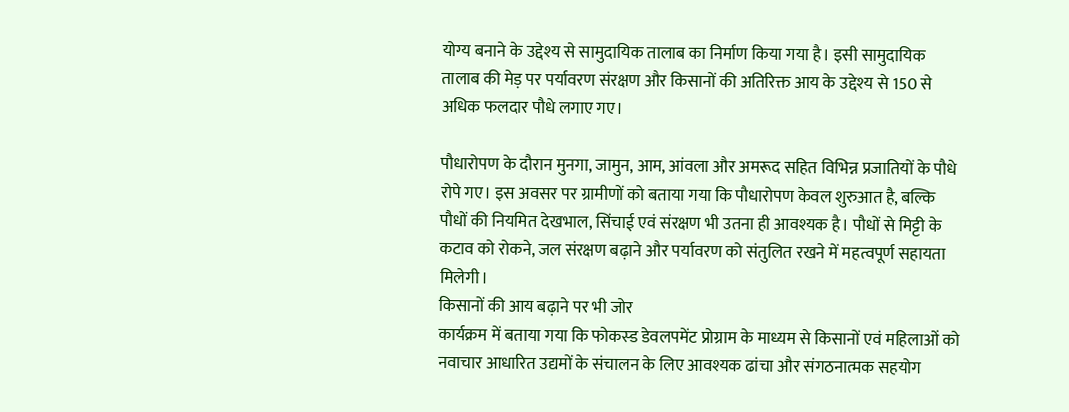योग्य बनाने के उद्देश्य से सामुदायिक तालाब का निर्माण किया गया है। इसी सामुदायिक तालाब की मेड़ पर पर्यावरण संरक्षण और किसानों की अतिरिक्त आय के उद्देश्य से 150 से अधिक फलदार पौधे लगाए गए।

पौधारोपण के दौरान मुनगा, जामुन, आम, आंवला और अमरूद सहित विभिन्न प्रजातियों के पौधे रोपे गए। इस अवसर पर ग्रामीणों को बताया गया कि पौधारोपण केवल शुरुआत है, बल्कि पौधों की नियमित देखभाल, सिंचाई एवं संरक्षण भी उतना ही आवश्यक है। पौधों से मिट्टी के कटाव को रोकने, जल संरक्षण बढ़ाने और पर्यावरण को संतुलित रखने में महत्वपूर्ण सहायता मिलेगी।
किसानों की आय बढ़ाने पर भी जोर
कार्यक्रम में बताया गया कि फोकस्ड डेवलपमेंट प्रोग्राम के माध्यम से किसानों एवं महिलाओं को नवाचार आधारित उद्यमों के संचालन के लिए आवश्यक ढांचा और संगठनात्मक सहयोग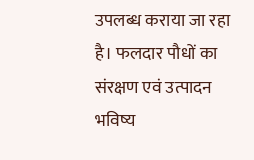उपलब्ध कराया जा रहा है। फलदार पौधों का संरक्षण एवं उत्पादन भविष्य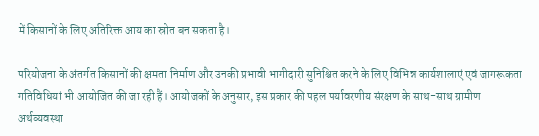में किसानों के लिए अतिरिक्त आय का स्रोत बन सकता है।

परियोजना के अंतर्गत किसानों की क्षमता निर्माण और उनकी प्रभावी भागीदारी सुनिश्चित करने के लिए विभिन्न कार्यशालाएं एवं जागरूकता गतिविधियां भी आयोजित की जा रही हैं। आयोजकों के अनुसार, इस प्रकार की पहल पर्यावरणीय संरक्षण के साथ-साथ ग्रामीण अर्थव्यवस्था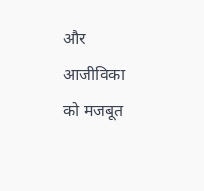और आजीविका को मजबूत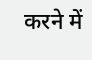करने में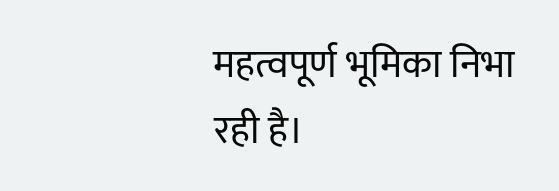महत्वपूर्ण भूमिका निभा रही है।